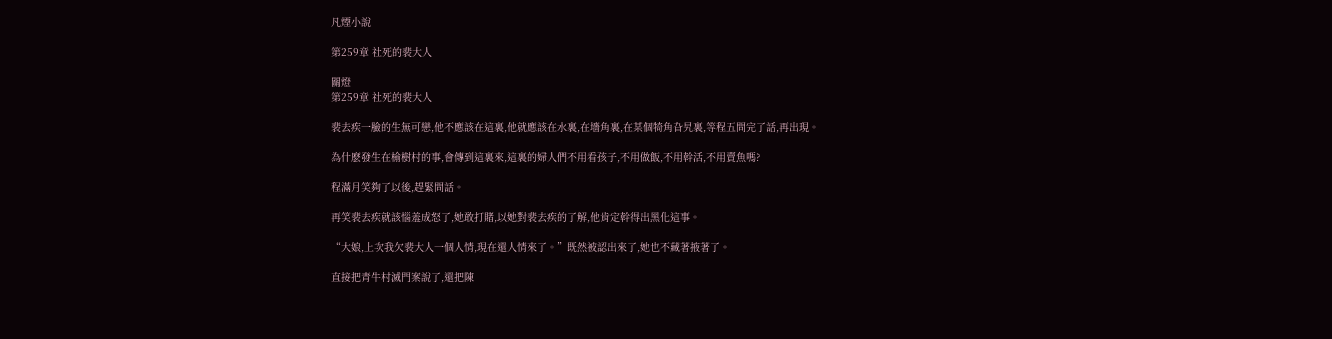凡煙小說

第259章 社死的裴大人

關燈
第259章 社死的裴大人

裴去疾一臉的生無可戀,他不應該在這裏,他就應該在水裏,在墻角裏,在某個犄角旮旯裏,等程五問完了話,再出現。

為什麽發生在榆樹村的事,會傳到這裏來,這裏的婦人們不用看孩子,不用做飯,不用幹活,不用賣魚嗎?

程滿月笑夠了以後,趕緊問話。

再笑裴去疾就該惱羞成怒了,她敢打賭,以她對裴去疾的了解,他肯定幹得出黑化這事。

“大娘,上次我欠裴大人一個人情,現在還人情來了。”既然被認出來了,她也不藏著掖著了。

直接把青牛村滅門案說了,還把陳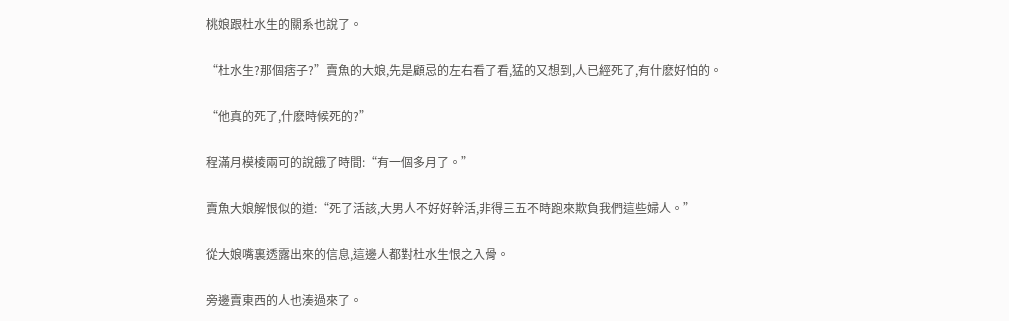桃娘跟杜水生的關系也說了。

“杜水生?那個痞子?”賣魚的大娘,先是顧忌的左右看了看,猛的又想到,人已經死了,有什麽好怕的。

“他真的死了,什麽時候死的?”

程滿月模棱兩可的說餓了時間:“有一個多月了。”

賣魚大娘解恨似的道:“死了活該,大男人不好好幹活,非得三五不時跑來欺負我們這些婦人。”

從大娘嘴裏透露出來的信息,這邊人都對杜水生恨之入骨。

旁邊賣東西的人也湊過來了。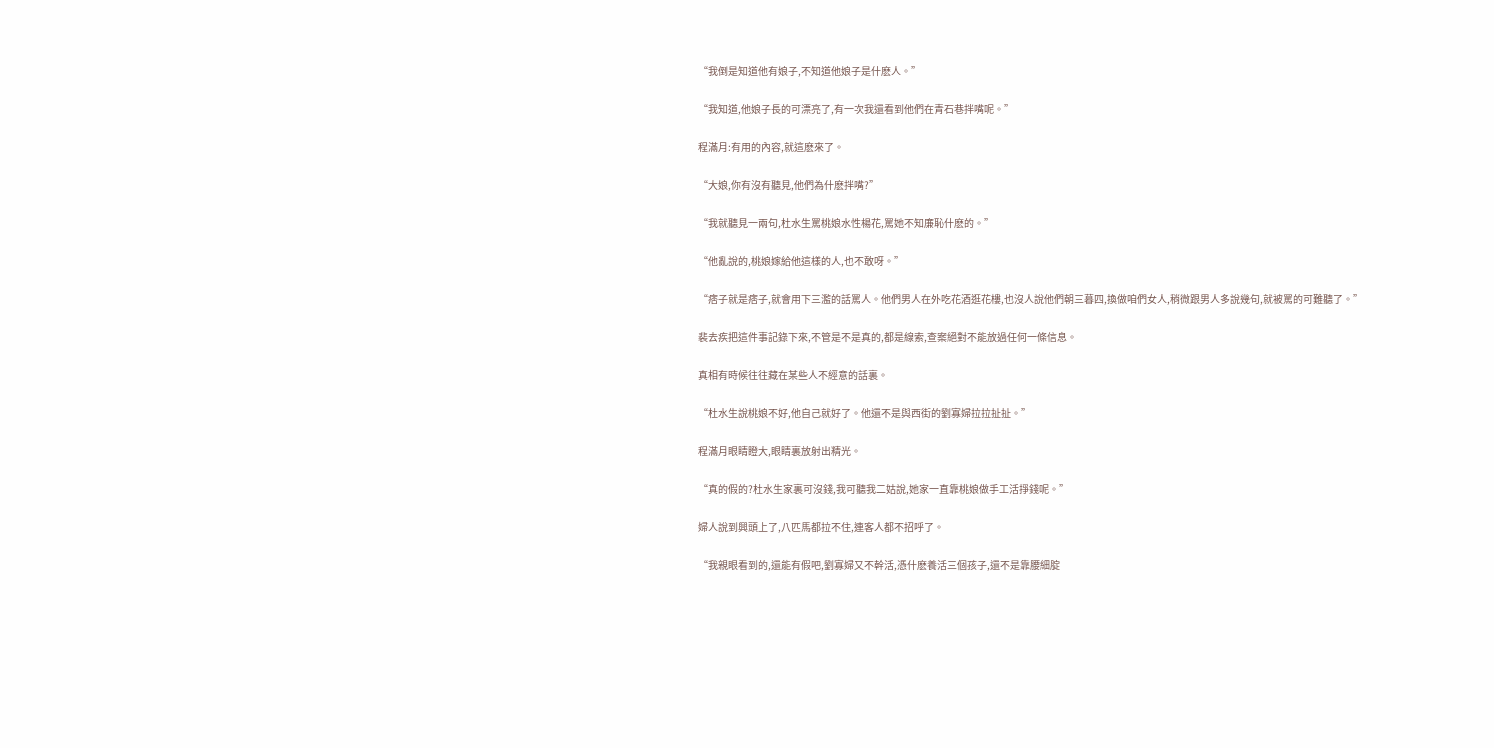“我倒是知道他有娘子,不知道他娘子是什麽人。”

“我知道,他娘子長的可漂亮了,有一次我還看到他們在青石巷拌嘴呢。”

程滿月:有用的內容,就這麽來了。

“大娘,你有沒有聽見,他們為什麽拌嘴?”

“我就聽見一兩句,杜水生罵桃娘水性楊花,罵她不知廉恥什麽的。”

“他亂說的,桃娘嫁給他這樣的人,也不敢呀。”

“痞子就是痞子,就會用下三濫的話罵人。他們男人在外吃花酒逛花樓,也沒人說他們朝三暮四,換做咱們女人,稍微跟男人多說幾句,就被罵的可難聽了。”

裴去疾把這件事記錄下來,不管是不是真的,都是線索,查案絕對不能放過任何一條信息。

真相有時候往往藏在某些人不經意的話裏。

“杜水生說桃娘不好,他自己就好了。他還不是與西街的劉寡婦拉拉扯扯。”

程滿月眼睛瞪大,眼睛裏放射出精光。

“真的假的?杜水生家裏可沒錢,我可聽我二姑說,她家一直靠桃娘做手工活掙錢呢。”

婦人說到興頭上了,八匹馬都拉不住,連客人都不招呼了。

“我親眼看到的,還能有假吧,劉寡婦又不幹活,憑什麽養活三個孩子,還不是靠腰細腚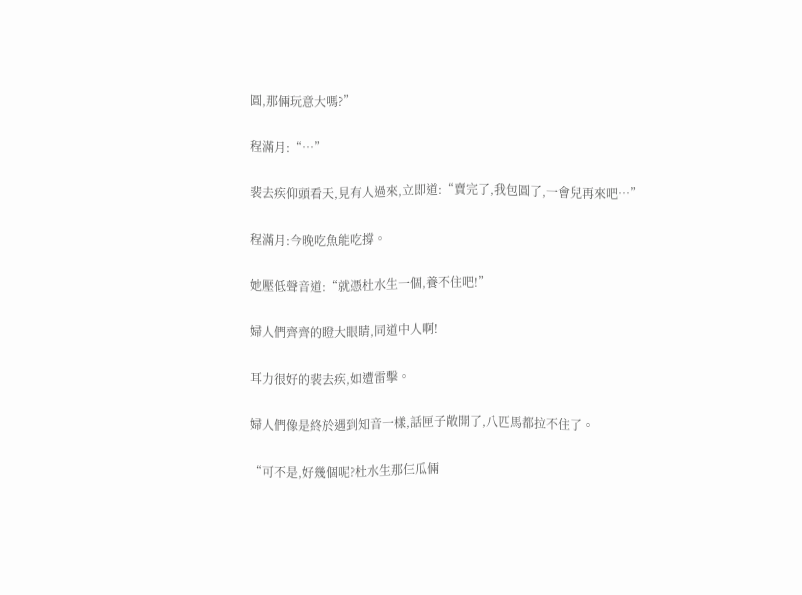圓,那倆玩意大嗎?”

程滿月:“…”

裴去疾仰頭看天,見有人過來,立即道:“賣完了,我包圓了,一會兒再來吧…”

程滿月:今晚吃魚能吃撐。

她壓低聲音道:“就憑杜水生一個,養不住吧!”

婦人們齊齊的瞪大眼睛,同道中人啊!

耳力很好的裴去疾,如遭雷擊。

婦人們像是終於遇到知音一樣,話匣子敞開了,八匹馬都拉不住了。

“可不是,好幾個呢?杜水生那仨瓜倆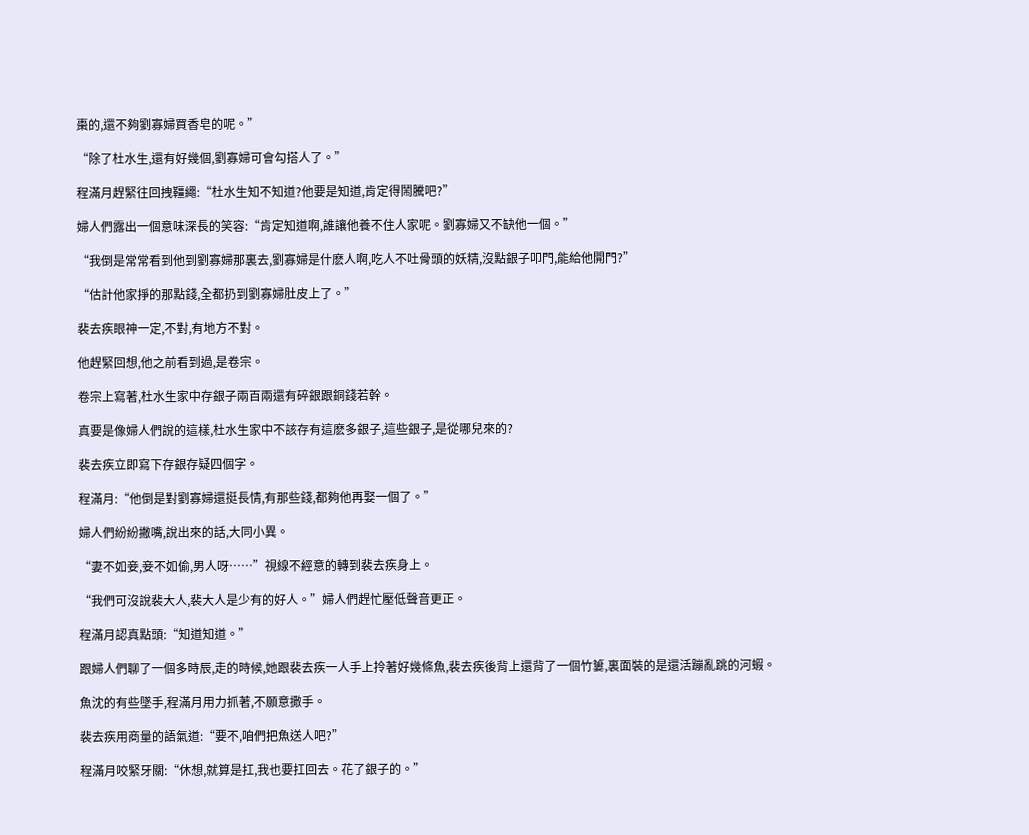棗的,還不夠劉寡婦買香皂的呢。”

“除了杜水生,還有好幾個,劉寡婦可會勾搭人了。”

程滿月趕緊往回拽韁繩:“杜水生知不知道?他要是知道,肯定得鬧騰吧?”

婦人們露出一個意味深長的笑容:“肯定知道啊,誰讓他養不住人家呢。劉寡婦又不缺他一個。”

“我倒是常常看到他到劉寡婦那裏去,劉寡婦是什麽人啊,吃人不吐骨頭的妖精,沒點銀子叩門,能給他開門?”

“估計他家掙的那點錢,全都扔到劉寡婦肚皮上了。”

裴去疾眼神一定,不對,有地方不對。

他趕緊回想,他之前看到過,是卷宗。

卷宗上寫著,杜水生家中存銀子兩百兩還有碎銀跟銅錢若幹。

真要是像婦人們說的這樣,杜水生家中不該存有這麽多銀子,這些銀子,是從哪兒來的?

裴去疾立即寫下存銀存疑四個字。

程滿月:“他倒是對劉寡婦還挺長情,有那些錢,都夠他再娶一個了。”

婦人們紛紛撇嘴,說出來的話,大同小異。

“妻不如妾,妾不如偷,男人呀……”視線不經意的轉到裴去疾身上。

“我們可沒說裴大人,裴大人是少有的好人。”婦人們趕忙壓低聲音更正。

程滿月認真點頭:“知道知道。”

跟婦人們聊了一個多時辰,走的時候,她跟裴去疾一人手上拎著好幾條魚,裴去疾後背上還背了一個竹簍,裏面裝的是還活蹦亂跳的河蝦。

魚沈的有些墜手,程滿月用力抓著,不願意撒手。

裴去疾用商量的語氣道:“要不,咱們把魚送人吧?”

程滿月咬緊牙關:“休想,就算是扛,我也要扛回去。花了銀子的。”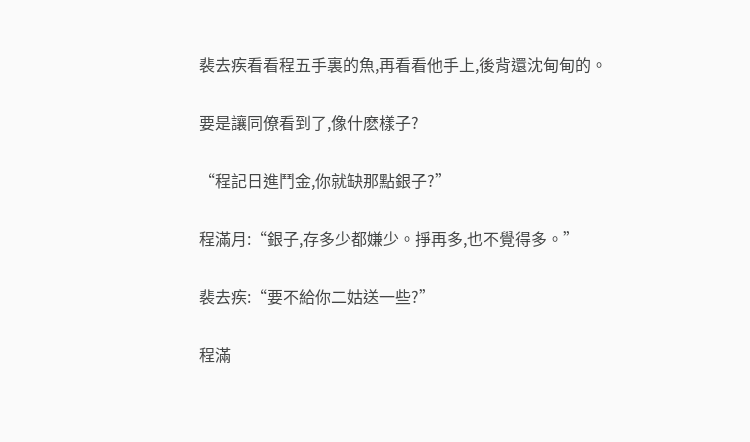裴去疾看看程五手裏的魚,再看看他手上,後背還沈甸甸的。

要是讓同僚看到了,像什麽樣子?

“程記日進鬥金,你就缺那點銀子?”

程滿月:“銀子,存多少都嫌少。掙再多,也不覺得多。”

裴去疾:“要不給你二姑送一些?”

程滿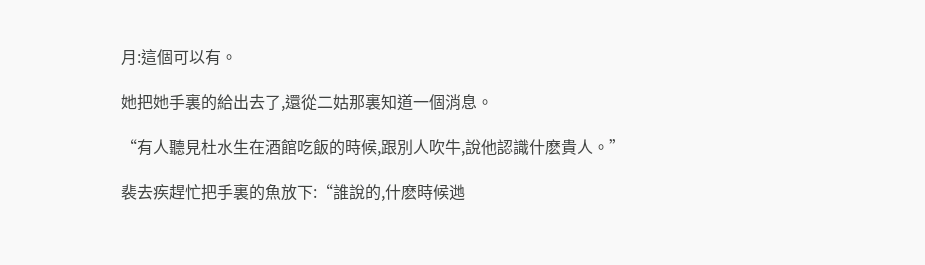月:這個可以有。

她把她手裏的給出去了,還從二姑那裏知道一個消息。

“有人聽見杜水生在酒館吃飯的時候,跟別人吹牛,說他認識什麽貴人。”

裴去疾趕忙把手裏的魚放下:“誰說的,什麽時候逇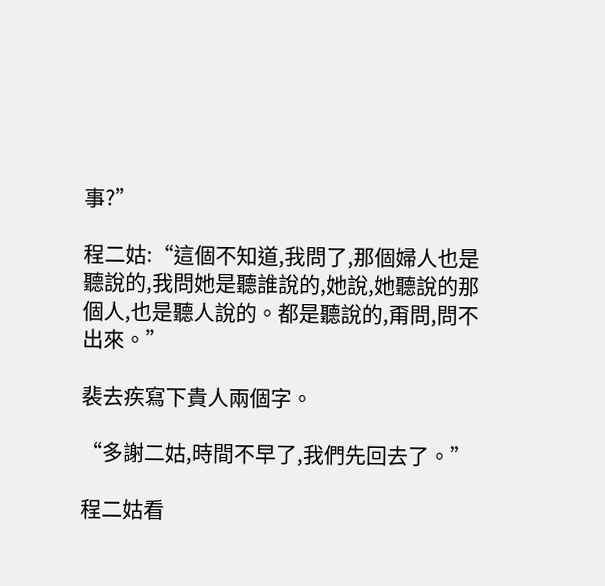事?”

程二姑:“這個不知道,我問了,那個婦人也是聽說的,我問她是聽誰說的,她說,她聽說的那個人,也是聽人說的。都是聽說的,甭問,問不出來。”

裴去疾寫下貴人兩個字。

“多謝二姑,時間不早了,我們先回去了。”

程二姑看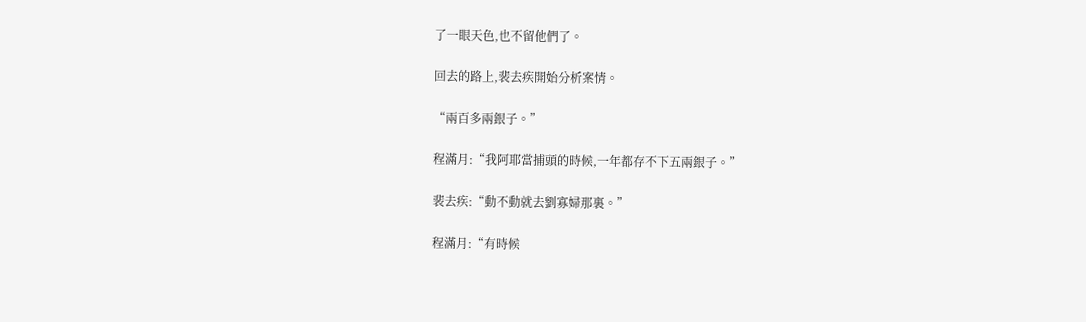了一眼天色,也不留他們了。

回去的路上,裴去疾開始分析案情。

“兩百多兩銀子。”

程滿月:“我阿耶當捕頭的時候,一年都存不下五兩銀子。”

裴去疾:“動不動就去劉寡婦那裏。”

程滿月:“有時候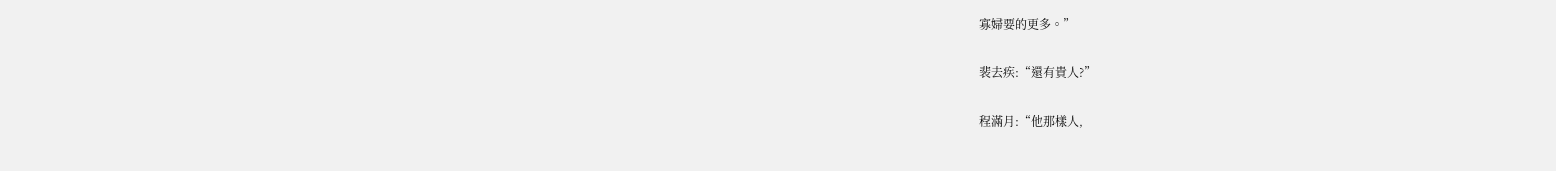寡婦要的更多。”

裴去疾:“還有貴人?”

程滿月:“他那樣人,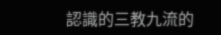認識的三教九流的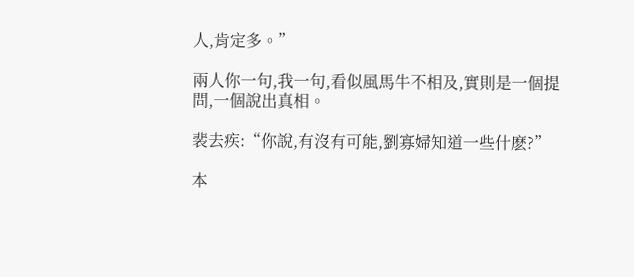人,肯定多。”

兩人你一句,我一句,看似風馬牛不相及,實則是一個提問,一個說出真相。

裴去疾:“你說,有沒有可能,劉寡婦知道一些什麽?”

本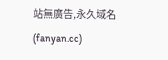站無廣告,永久域名(fanyan.cc)